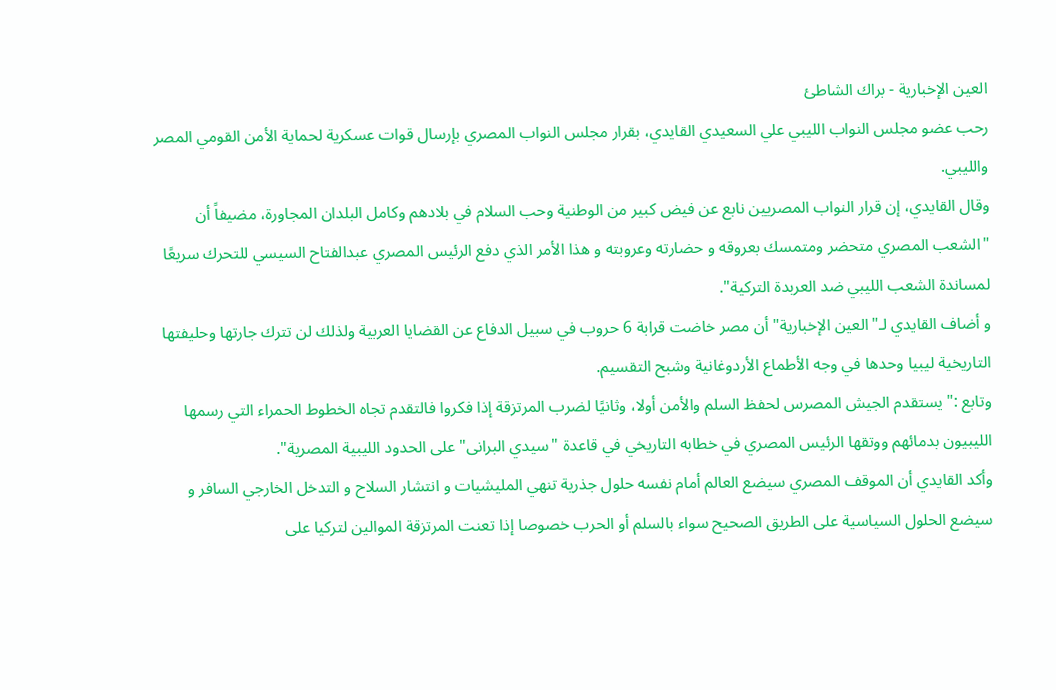العين الإخبارية - براك الشاطئ
رحب عضو مجلس النواب الليبي علي السعيدي القايدي، بقرار مجلس النواب المصري بإرسال قوات عسكرية لحماية الأمن القومي المصر والليبي.
وقال القايدي، إن قرار النواب المصريين نابع عن فيض كبير من الوطنية وحب السلام في بلادهم وكامل البلدان المجاورة، مضيفاً أن "الشعب المصري متحضر ومتمسك بعروقه و حضارته وعروبته و هذا الأمر الذي دفع الرئيس المصري عبدالفتاح السيسي للتحرك سريعًا لمساندة الشعب الليبي ضد العربدة التركية".
و أضاف القايدي لـ"العين الإخبارية" أن مصر خاضت قرابة 6 حروب في سبيل الدفاع عن القضايا العربية ولذلك لن تترك جارتها وحليفتها التاريخية ليبيا وحدها في وجه الأطماع الأردوغانية وشبح التقسيم.
وتابع :" يستقدم الجيش المصرس لحفظ السلم والأمن أولا، وثانيًا لضرب المرتزقة إذا فكروا فالتقدم تجاه الخطوط الحمراء التي رسمها الليبيون بدمائهم ووتقها الرئيس المصري في خطابه التاريخي في قاعدة "سيدي البرانى" على الحدود الليبية المصرية".
وأكد القايدي أن الموقف المصري سيضع العالم أمام نفسه حلول جذرية تنهي المليشيات و انتشار السلاح و التدخل الخارجي السافر و سيضع الحلول السياسية على الطريق الصحيح سواء بالسلم أو الحرب خصوصا إذا تعنت المرتزقة الموالين لتركيا على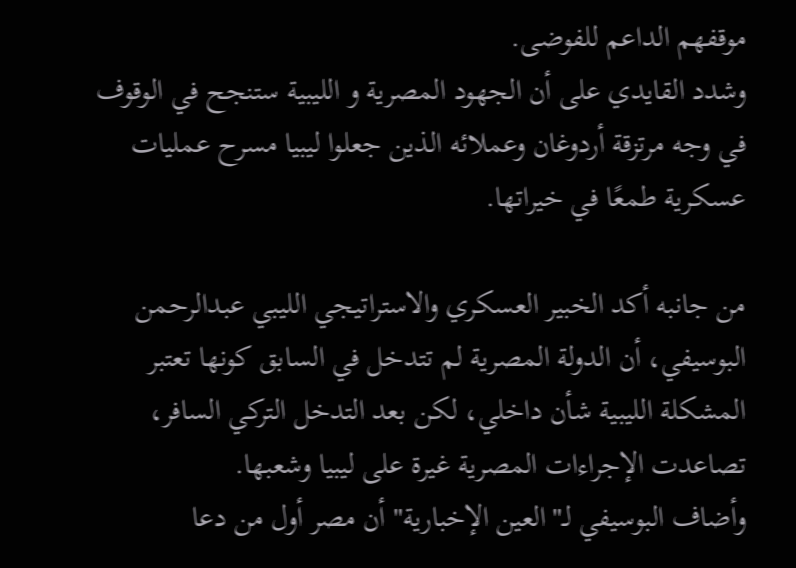موقفهم الداعم للفوضى.
وشدد القايدي على أن الجهود المصرية و الليبية ستنجح في الوقوف في وجه مرتزقة أردوغان وعملائه الذين جعلوا ليبيا مسرح عمليات عسكرية طمعًا في خيراتها.

من جانبه أكد الخبير العسكري والاستراتيجي الليبي عبدالرحمن البوسيفي، أن الدولة المصرية لم تتدخل في السابق كونها تعتبر المشكلة الليبية شأن داخلي، لكن بعد التدخل التركي السافر، تصاعدت الإجراءات المصرية غيرة على ليبيا وشعبها.
وأضاف البوسيفي لـ"العين الإخبارية" أن مصر أول من دعا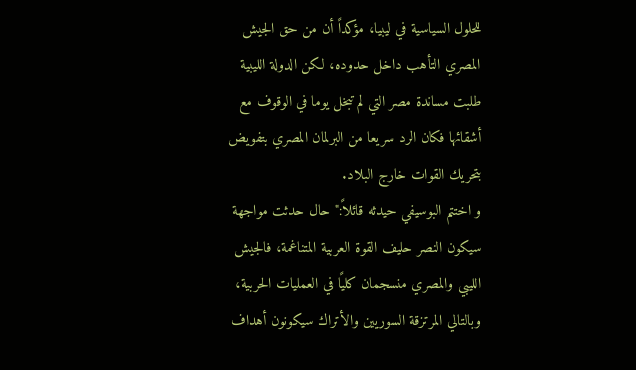للحلول السياسية في ليبيا، مؤكداً أن من حق الجيش المصري التأهب داخل حدوده، لكن الدولة الليبية طلبت مساندة مصر التي لم تبخل يوما في الوقوف مع أشقائها فكان الرد سريعا من البرلمان المصري بتفويض بتحريك القوات خارج البلاد.
و اختتم البوسيفي حيدثه قائلاً:" حال حدثت مواجهة سيكون النصر حليف القوة العربية المتناغمة، فالجيش الليبي والمصري منسجمان كليًا في العمليات الحربية، وبالتالي المرتزقة السوريين والأتراك سيكونون أهداف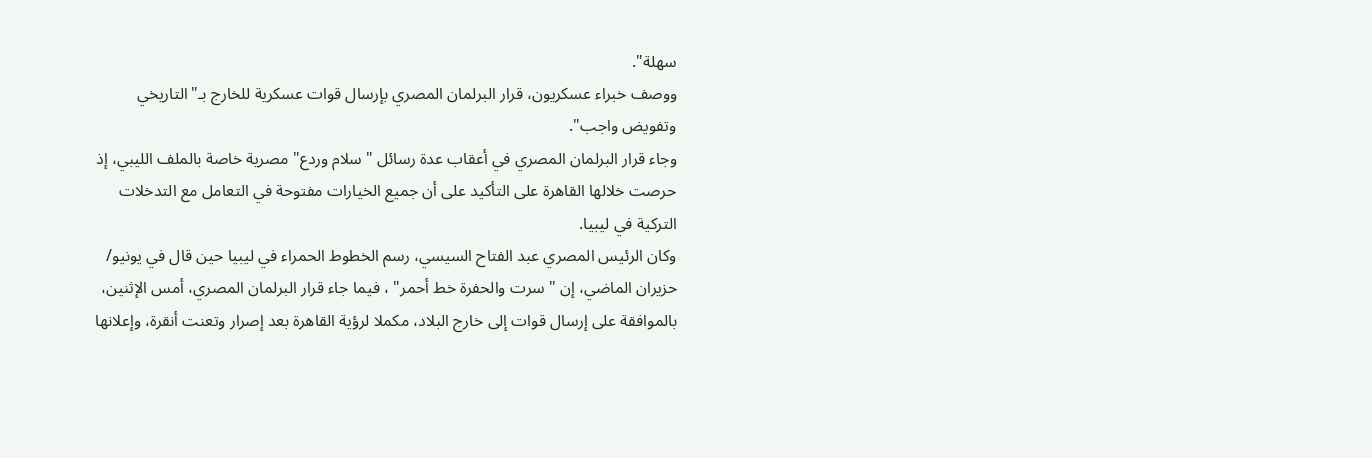سهلة".
ووصف خبراء عسكريون، قرار البرلمان المصري بإرسال قوات عسكرية للخارج بـ"التاريخي وتفويض واجب".
وجاء قرار البرلمان المصري في أعقاب عدة رسائل " سلام وردع" مصرية خاصة بالملف الليبي، إذ حرصت خلالها القاهرة على التأكيد على أن جميع الخيارات مفتوحة في التعامل مع التدخلات التركية في ليبيا.
وكان الرئيس المصري عبد الفتاح السيسي، رسم الخطوط الحمراء في ليبيا حين قال في يونيو/ حزيران الماضي، إن " سرت والحفرة خط أحمر" ، فيما جاء قرار البرلمان المصري، أمس الإثنين، بالموافقة على إرسال قوات إلى خارج البلاد، مكملا لرؤية القاهرة بعد إصرار وتعنت أنقرة، وإعلانها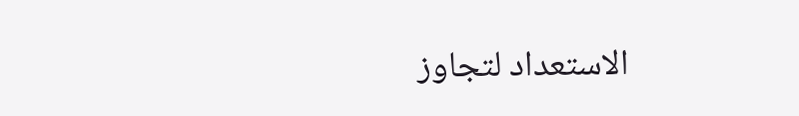الاستعداد لتجاوز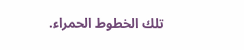تلك الخطوط الحمراء.